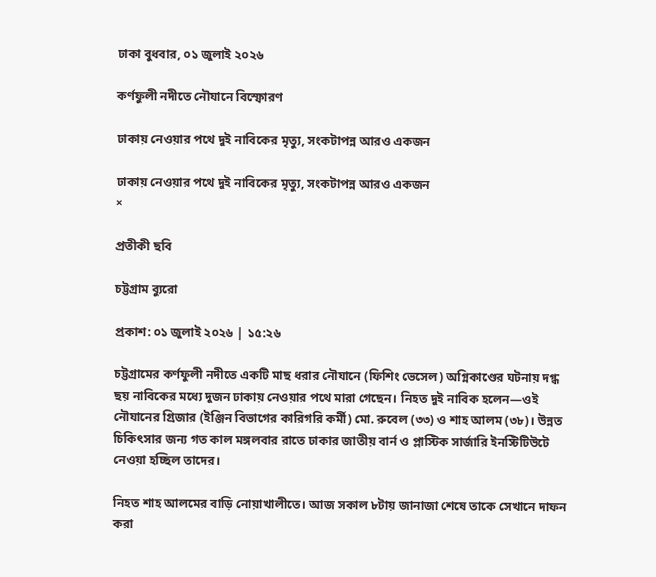ঢাকা বুধবার, ০১ জুলাই ২০২৬

কর্ণফুলী নদীতে নৌযানে বিস্ফোরণ

ঢাকায় নেওয়ার পথে দুই নাবিকের মৃত্যু, সংকটাপন্ন আরও একজন

ঢাকায় নেওয়ার পথে দুই নাবিকের মৃত্যু, সংকটাপন্ন আরও একজন
×

প্রতীকী ছবি

চট্টগ্রাম ব্যুরো

প্রকাশ: ০১ জুলাই ২০২৬ | ১৫:২৬

চট্টগ্রামের কর্ণফুলী নদীতে একটি মাছ ধরার নৌযানে (ফিশিং ভেসেল) অগ্নিকাণ্ডের ঘটনায় দগ্ধ ছয় নাবিকের মধ্যে দুজন ঢাকায় নেওয়ার পথে মারা গেছেন। নিহত দুই নাবিক হলেন—ওই নৌযানের গ্রিজার (ইঞ্জিন বিভাগের কারিগরি কর্মী) মো. রুবেল (৩৩) ও শাহ আলম (৩৮)। উন্নত চিকিৎসার জন্য গত কাল মঙ্গলবার রাতে ঢাকার জাতীয় বার্ন ও প্লাস্টিক সার্জারি ইনস্টিটিউটে নেওয়া হচ্ছিল তাদের।

নিহত শাহ আলমের বাড়ি নোয়াখালীতে। আজ সকাল ৮টায় জানাজা শেষে তাকে সেখানে দাফন করা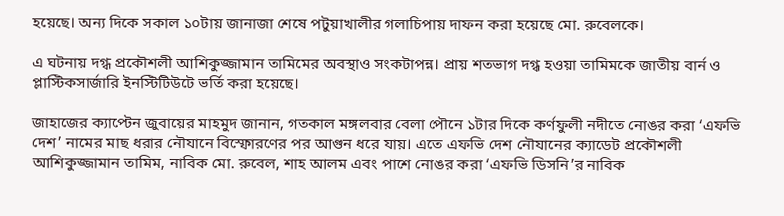হয়েছে। অন্য দিকে সকাল ১০টায় জানাজা শেষে পটুয়াখালীর গলাচিপায় দাফন করা হয়েছে মো. রুবেলকে।

এ ঘটনায় দগ্ধ প্রকৌশলী আশিকুজ্জামান তামিমের অবস্থাও সংকটাপন্ন। প্রায় শতভাগ দগ্ধ হওয়া তামিমকে জাতীয় বার্ন ও প্লাস্টিকসার্জারি ইনস্টিটিউটে ভর্তি করা হয়েছে।

জাহাজের ক্যাপ্টেন জুবায়ের মাহমুদ জানান, গতকাল মঙ্গলবার বেলা পৌনে ১টার দিকে কর্ণফুলী নদীতে নোঙর করা ‘এফভি দেশ’ নামের মাছ ধরার নৌযানে বিস্ফোরণের পর আগুন ধরে যায়। এতে এফভি দেশ নৌযানের ক্যাডেট প্রকৌশলী আশিকুজ্জামান তামিম, নাবিক মো. রুবেল, শাহ আলম এবং পাশে নোঙর করা ‘এফভি ডিসনি’র নাবিক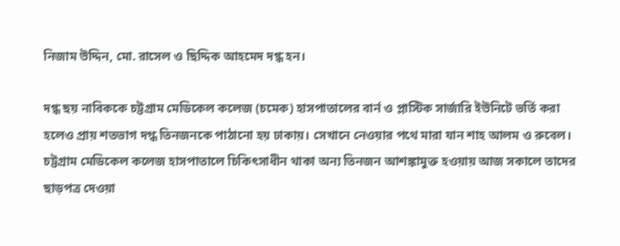নিজাম উদ্দিন, মো. রাসেল ও ছিদ্দিক আহমেদ দগ্ধ হন।

দগ্ধ ছয় নাবিককে চট্টগ্রাম মেডিকেল কলেজ (চমেক) হাসপাতালের বার্ন ও প্লাস্টিক সার্জারি ইউনিটে ভর্তি করা হলেও প্রায় শতভাগ দগ্ধ তিনজনকে পাঠানো হয় ঢাকায়। সেখানে নেওয়ার পথে মারা যান শাহ আলম ও রুবেল। চট্টগ্রাম মেডিকেল কলেজ হাসপাতালে চিকিৎসাধীন থাকা অন্য তিনজন আশঙ্কামুক্ত হওয়ায় আজ সকালে তাদের ছাড়পত্র দেওয়া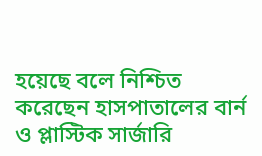হয়েছে বলে নিশ্চিত করেছেন হাসপাতালের বার্ন ও প্লাস্টিক সার্জারি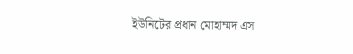ইউনিটের প্রধান মোহাম্মদ এস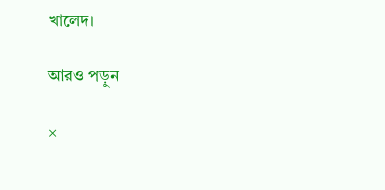খালেদ।

আরও পড়ুন

×